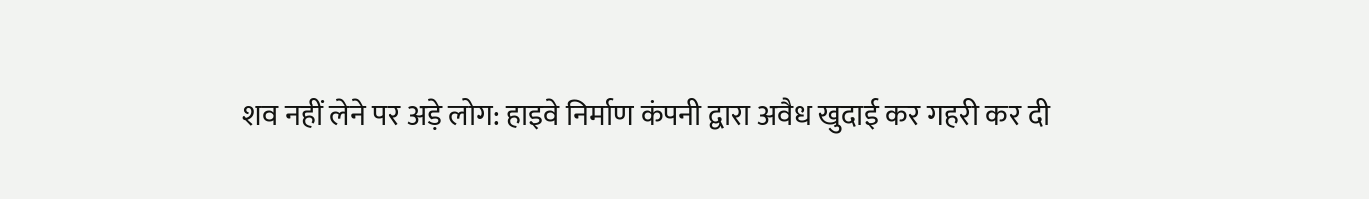शव नहीं लेने पर अड़े लोग: हाइवे निर्माण कंपनी द्वारा अवैध खुदाई कर गहरी कर दी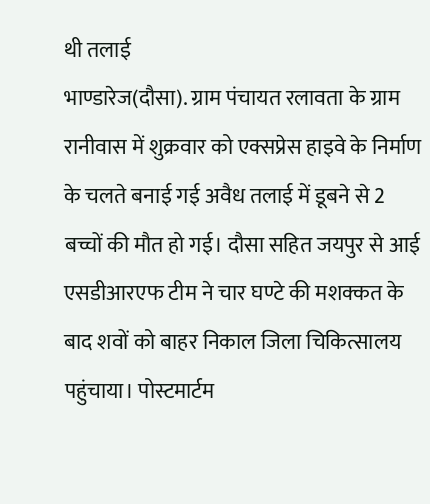थी तलाई
भाण्डारेज(दौसा). ग्राम पंचायत रलावता के ग्राम रानीवास में शुक्रवार को एक्सप्रेस हाइवे के निर्माण के चलते बनाई गई अवैध तलाई में डूबने से 2 बच्चों की मौत हो गई। दौसा सहित जयपुर से आई एसडीआरएफ टीम ने चार घण्टे की मशक्कत के बाद शवों को बाहर निकाल जिला चिकित्सालय पहुंचाया। पोस्टमार्टम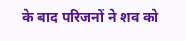के बाद परिजनों ने शव को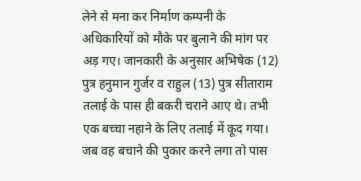लेने से मना कर निर्माण कम्पनी के अधिकारियों को मौके पर बुलाने की मांग पर अड़ गए। जानकारी के अनुसार अभिषेक (12) पुत्र हनुमान गुर्जर व राहुल (13) पुत्र सीताराम तलाई के पास ही बकरी चराने आए थे। तभी एक बच्चा नहाने के लिए तलाई में कूद गया।
जब वह बचाने की पुकार करने लगा तो पास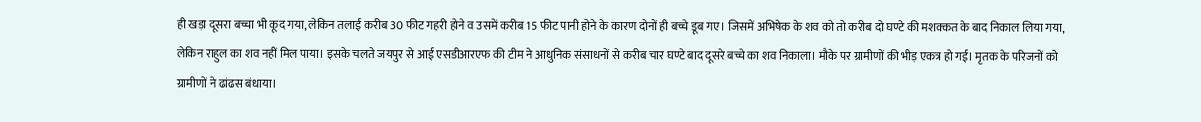ही खड़ा दूसरा बच्चा भी कूद गया, लेकिन तलाई करीब 30 फीट गहरी होने व उसमें करीब 15 फीट पानी होने के कारण दोनों ही बच्चे डूब गए। जिसमें अभिषेक के शव को तो करीब दो घण्टे की मशक्कत के बाद निकाल लिया गया, लेकिन राहुल का शव नहीं मिल पाया। इसके चलते जयपुर से आई एसडीआरएफ की टीम ने आधुनिक संसाधनों से करीब चार घण्टे बाद दूसरे बच्चे का शव निकाला। मौके पर ग्रामीणों की भीड़ एकत्र हो गई। मृतक के परिजनों को ग्रामीणों ने ढांढस बंधाया।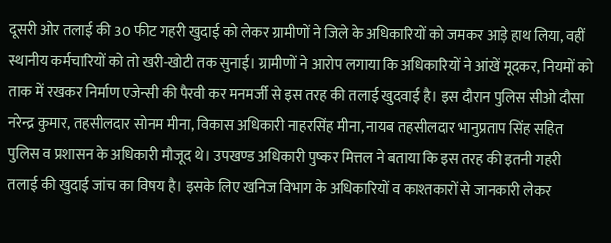दूसरी ओर तलाई की 30 फीट गहरी खुदाई को लेकर ग्रामीणों ने जिले के अधिकारियों को जमकर आड़े हाथ लिया, वहीं स्थानीय कर्मचारियों को तो खरी-खोटी तक सुनाई। ग्रामीणों ने आरोप लगाया कि अधिकारियों ने आंखें मूदकर, नियमों को ताक में रखकर निर्माण एजेन्सी की पैरवी कर मनमर्जी से इस तरह की तलाई खुदवाई है। इस दौरान पुलिस सीओ दौसा नरेन्द्र कुमार, तहसीलदार सोनम मीना, विकास अधिकारी नाहरसिंह मीना, नायब तहसीलदार भानुप्रताप सिंह सहित पुलिस व प्रशासन के अधिकारी मौजूद थे। उपखण्ड अधिकारी पुष्कर मित्तल ने बताया कि इस तरह की इतनी गहरी तलाई की खुदाई जांच का विषय है। इसके लिए खनिज विभाग के अधिकारियों व काश्तकारों से जानकारी लेकर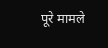पूरे मामले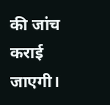की जांच कराई जाएगी।